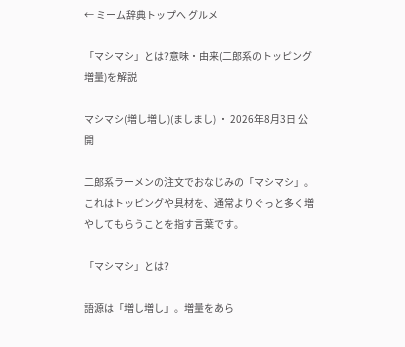← ミーム辞典トップへ グルメ

「マシマシ」とは?意味・由来(二郎系のトッピング増量)を解説

マシマシ(増し増し)(ましまし) ・ 2026年8月3日 公開

二郎系ラーメンの注文でおなじみの「マシマシ」。これはトッピングや具材を、通常よりぐっと多く増やしてもらうことを指す言葉です。

「マシマシ」とは?

語源は「増し増し」。増量をあら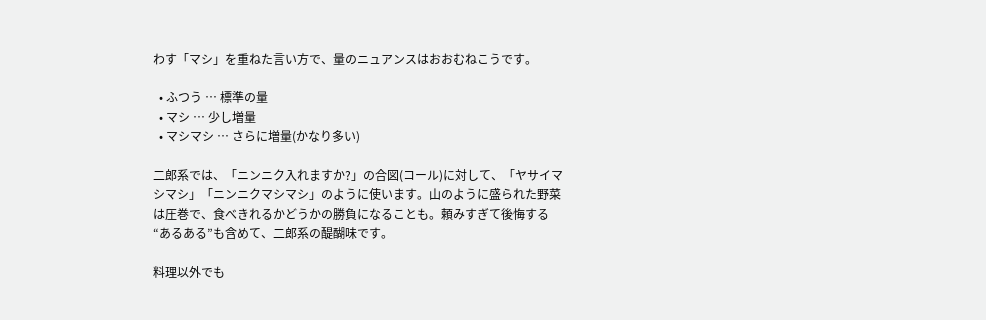わす「マシ」を重ねた言い方で、量のニュアンスはおおむねこうです。

  • ふつう … 標準の量
  • マシ … 少し増量
  • マシマシ … さらに増量(かなり多い)

二郎系では、「ニンニク入れますか?」の合図(コール)に対して、「ヤサイマシマシ」「ニンニクマシマシ」のように使います。山のように盛られた野菜は圧巻で、食べきれるかどうかの勝負になることも。頼みすぎて後悔する“あるある”も含めて、二郎系の醍醐味です。

料理以外でも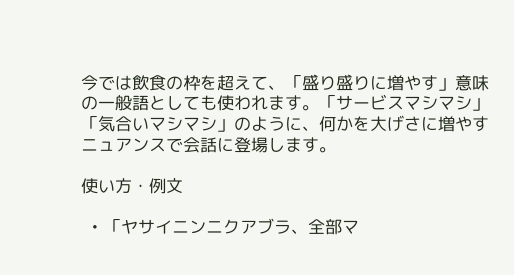今では飲食の枠を超えて、「盛り盛りに増やす」意味の一般語としても使われます。「サービスマシマシ」「気合いマシマシ」のように、何かを大げさに増やすニュアンスで会話に登場します。

使い方・例文

  • 「ヤサイニンニクアブラ、全部マ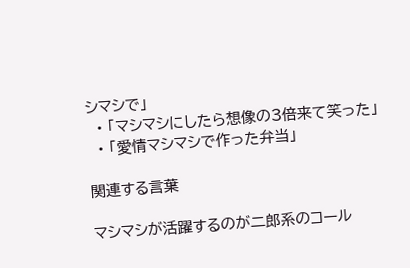シマシで」
  • 「マシマシにしたら想像の3倍来て笑った」
  • 「愛情マシマシで作った弁当」

関連する言葉

マシマシが活躍するのが二郎系のコール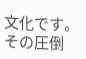文化です。その圧倒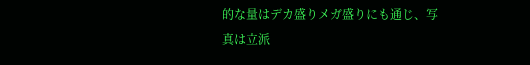的な量はデカ盛りメガ盛りにも通じ、写真は立派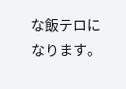な飯テロになります。